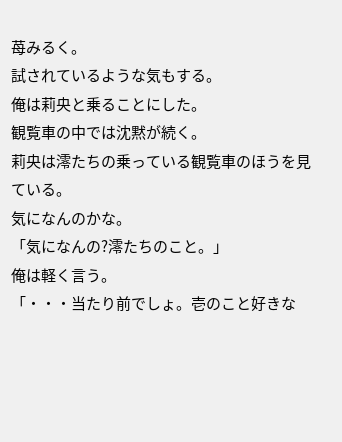苺みるく。
試されているような気もする。
俺は莉央と乗ることにした。
観覧車の中では沈黙が続く。
莉央は澪たちの乗っている観覧車のほうを見ている。
気になんのかな。
「気になんの?澪たちのこと。」
俺は軽く言う。
「・・・当たり前でしょ。壱のこと好きな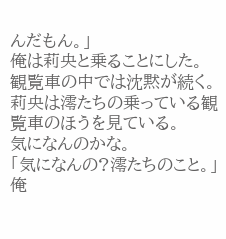んだもん。」
俺は莉央と乗ることにした。
観覧車の中では沈黙が続く。
莉央は澪たちの乗っている観覧車のほうを見ている。
気になんのかな。
「気になんの?澪たちのこと。」
俺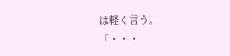は軽く言う。
「・・・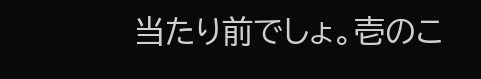当たり前でしょ。壱のこ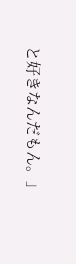と好きなんだもん。」